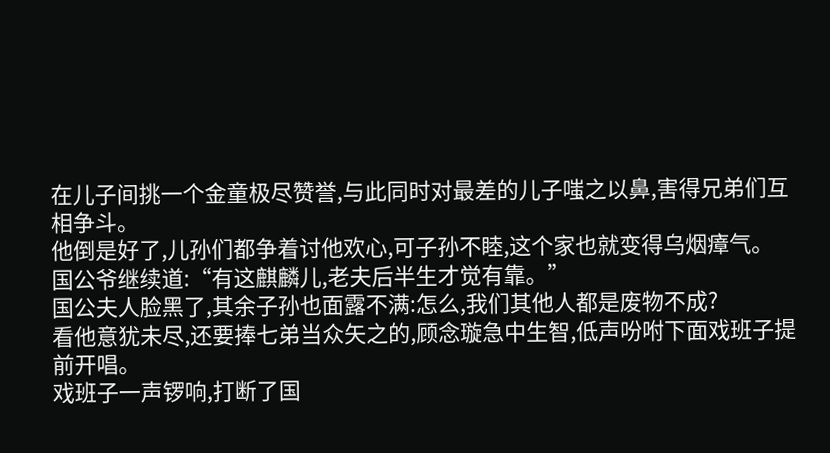在儿子间挑一个金童极尽赞誉,与此同时对最差的儿子嗤之以鼻,害得兄弟们互相争斗。
他倒是好了,儿孙们都争着讨他欢心,可子孙不睦,这个家也就变得乌烟瘴气。
国公爷继续道:“有这麒麟儿,老夫后半生才觉有靠。”
国公夫人脸黑了,其余子孙也面露不满:怎么,我们其他人都是废物不成?
看他意犹未尽,还要捧七弟当众矢之的,顾念璇急中生智,低声吩咐下面戏班子提前开唱。
戏班子一声锣响,打断了国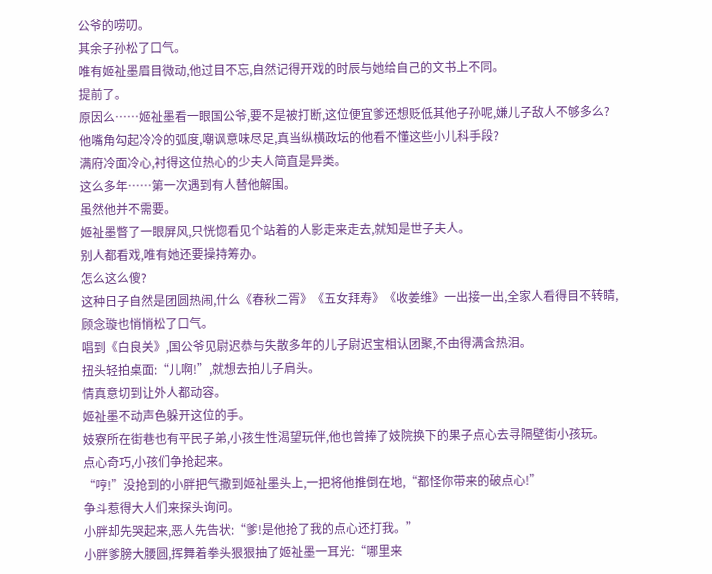公爷的唠叨。
其余子孙松了口气。
唯有姬祉墨眉目微动,他过目不忘,自然记得开戏的时辰与她给自己的文书上不同。
提前了。
原因么……姬祉墨看一眼国公爷,要不是被打断,这位便宜爹还想贬低其他子孙呢,嫌儿子敌人不够多么?
他嘴角勾起冷冷的弧度,嘲讽意味尽足,真当纵横政坛的他看不懂这些小儿科手段?
满府冷面冷心,衬得这位热心的少夫人简直是异类。
这么多年……第一次遇到有人替他解围。
虽然他并不需要。
姬祉墨瞥了一眼屏风,只恍惚看见个站着的人影走来走去,就知是世子夫人。
别人都看戏,唯有她还要操持筹办。
怎么这么傻?
这种日子自然是团圆热闹,什么《春秋二胥》《五女拜寿》《收姜维》一出接一出,全家人看得目不转睛,顾念璇也悄悄松了口气。
唱到《白良关》,国公爷见尉迟恭与失散多年的儿子尉迟宝相认团聚,不由得满含热泪。
扭头轻拍桌面:“儿啊!”,就想去拍儿子肩头。
情真意切到让外人都动容。
姬祉墨不动声色躲开这位的手。
妓寮所在街巷也有平民子弟,小孩生性渴望玩伴,他也曾捧了妓院换下的果子点心去寻隔壁街小孩玩。
点心奇巧,小孩们争抢起来。
“哼!”没抢到的小胖把气撒到姬祉墨头上,一把将他推倒在地,“都怪你带来的破点心!”
争斗惹得大人们来探头询问。
小胖却先哭起来,恶人先告状:“爹!是他抢了我的点心还打我。”
小胖爹膀大腰圆,挥舞着拳头狠狠抽了姬祉墨一耳光:“哪里来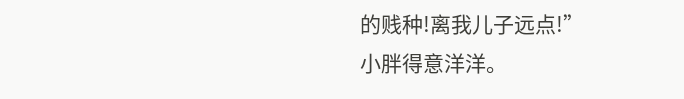的贱种!离我儿子远点!”
小胖得意洋洋。